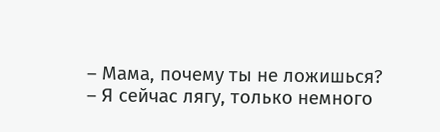– Мама, почему ты не ложишься?
– Я сейчас лягу, только немного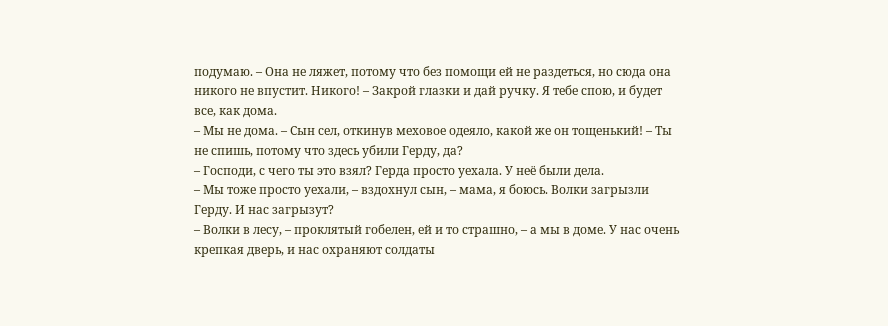подумаю. – Она не ляжет, потому что без помощи ей не раздеться, но сюда она никого не впустит. Никого! – Закрой глазки и дай ручку. Я тебе спою, и будет все, как дома.
– Мы не дома. – Сын сел, откинув меховое одеяло, какой же он тощенький! – Ты не спишь, потому что здесь убили Герду, да?
– Господи, с чего ты это взял? Герда просто уехала. У неё были дела.
– Мы тоже просто уехали, – вздохнул сын, – мама, я боюсь. Волки загрызли Герду. И нас загрызут?
– Волки в лесу, – проклятый гобелен, ей и то страшно, – а мы в доме. У нас очень крепкая дверь, и нас охраняют солдаты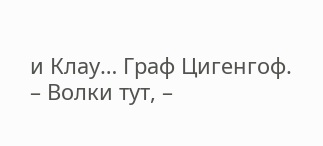и Клау… Граф Цигенгоф.
– Волки тут, –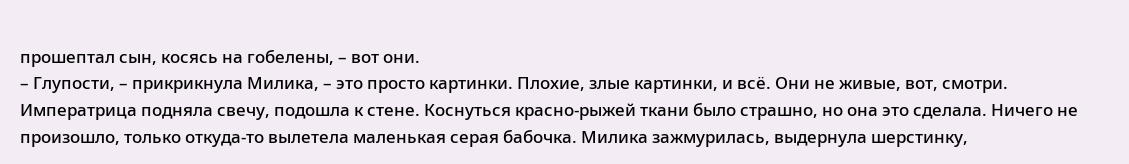прошептал сын, косясь на гобелены, – вот они.
– Глупости, – прикрикнула Милика, – это просто картинки. Плохие, злые картинки, и всё. Они не живые, вот, смотри.
Императрица подняла свечу, подошла к стене. Коснуться красно-рыжей ткани было страшно, но она это сделала. Ничего не произошло, только откуда-то вылетела маленькая серая бабочка. Милика зажмурилась, выдернула шерстинку,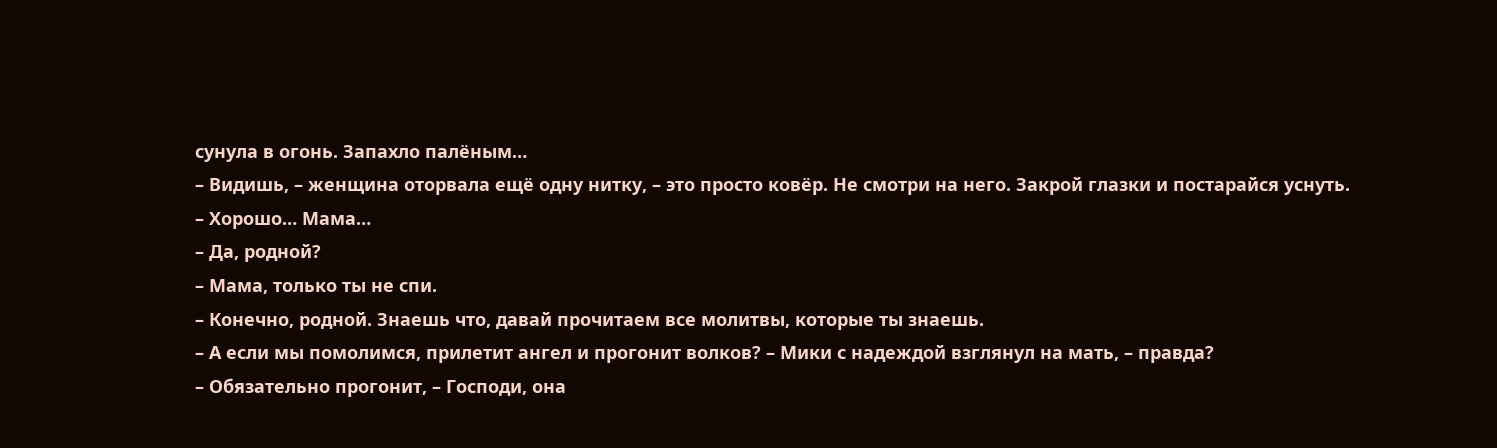сунула в огонь. Запахло палёным…
– Видишь, – женщина оторвала ещё одну нитку, – это просто ковёр. Не смотри на него. Закрой глазки и постарайся уснуть.
– Хорошо… Мама…
– Да, родной?
– Мама, только ты не спи.
– Конечно, родной. Знаешь что, давай прочитаем все молитвы, которые ты знаешь.
– А если мы помолимся, прилетит ангел и прогонит волков? – Мики с надеждой взглянул на мать, – правда?
– Обязательно прогонит, – Господи, она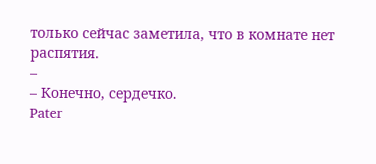только сейчас заметила, что в комнате нет распятия.
–
– Конечно, сердечко.
Pater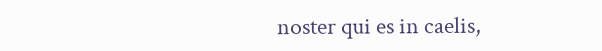noster qui es in caelis,